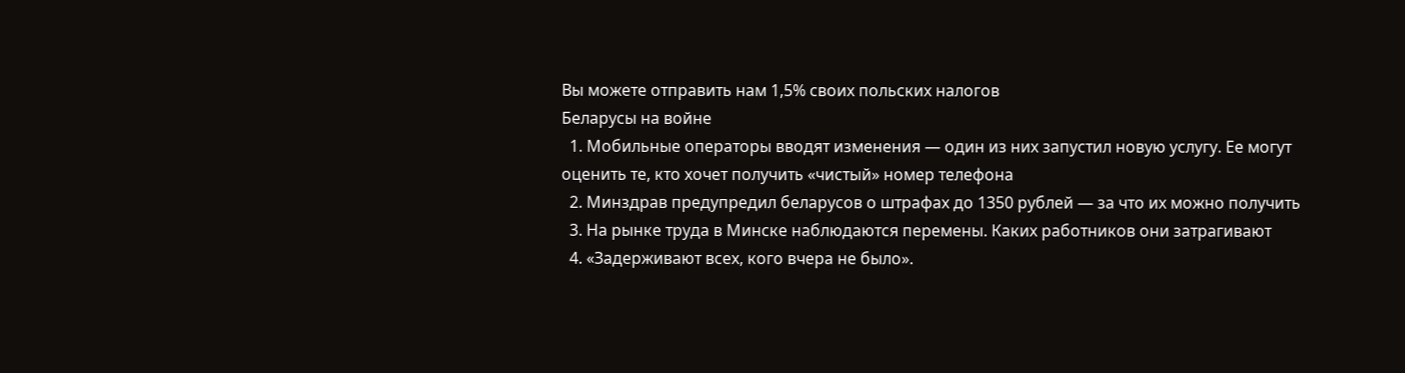Вы можете отправить нам 1,5% своих польских налогов
Беларусы на войне
  1. Мобильные операторы вводят изменения — один из них запустил новую услугу. Ее могут оценить те, кто хочет получить «чистый» номер телефона
  2. Минздрав предупредил беларусов о штрафах до 1350 рублей — за что их можно получить
  3. На рынке труда в Минске наблюдаются перемены. Каких работников они затрагивают
  4. «Задерживают всех, кого вчера не было».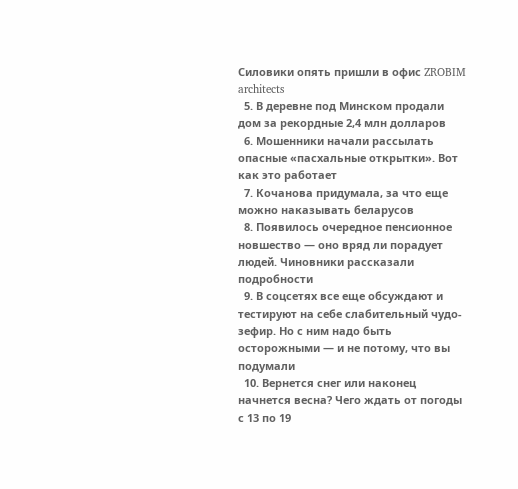Силовики опять пришли в офис ZROBIM architects
  5. В деревне под Минском продали дом за рекордные 2,4 млн долларов
  6. Мошенники начали рассылать опасные «пасхальные открытки». Вот как это работает
  7. Кочанова придумала, за что еще можно наказывать беларусов
  8. Появилось очередное пенсионное новшество — оно вряд ли порадует людей. Чиновники рассказали подробности
  9. В соцсетях все еще обсуждают и тестируют на себе слабительный чудо-зефир. Но с ним надо быть осторожными — и не потому, что вы подумали
  10. Вернется снег или наконец начнется весна? Чего ждать от погоды с 13 по 19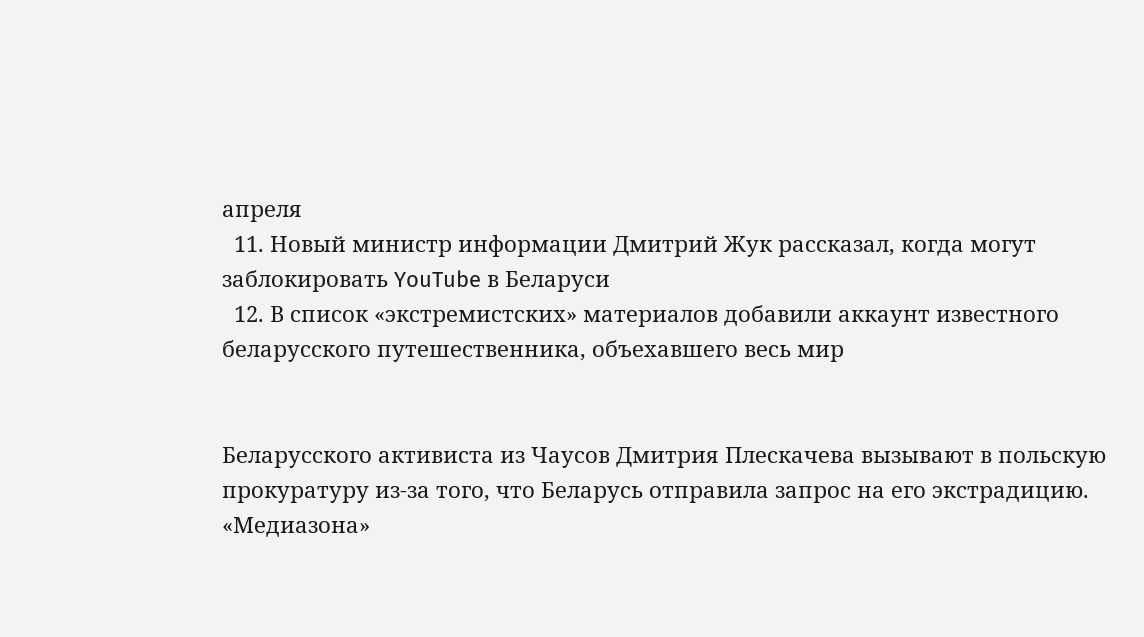апреля
  11. Новый министр информации Дмитрий Жук рассказал, когда могут заблокировать YouTube в Беларуси
  12. В список «экстремистских» материалов добавили аккаунт известного беларусского путешественника, объехавшего весь мир


Беларусского активиста из Чаусов Дмитрия Плескачева вызывают в польскую прокуратуру из-за того, что Беларусь отправила запрос на его экстрадицию. «Медиазона»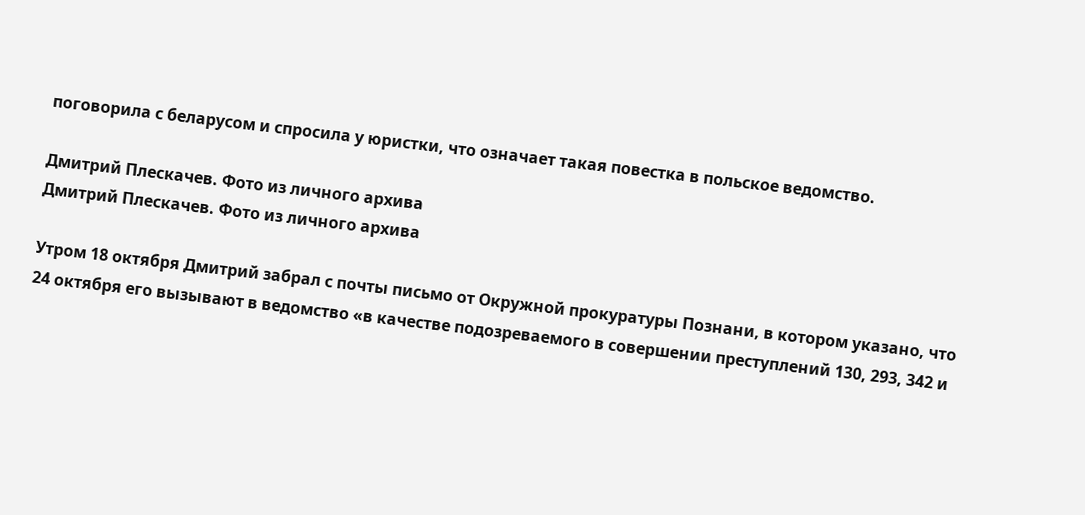поговорила с беларусом и спросила у юристки, что означает такая повестка в польское ведомство.

Дмитрий Плескачев. Фото из личного архива
Дмитрий Плескачев. Фото из личного архива

Утром 18 октября Дмитрий забрал с почты письмо от Окружной прокуратуры Познани, в котором указано, что 24 октября его вызывают в ведомство «в качестве подозреваемого в совершении преступлений 130, 293, 342 и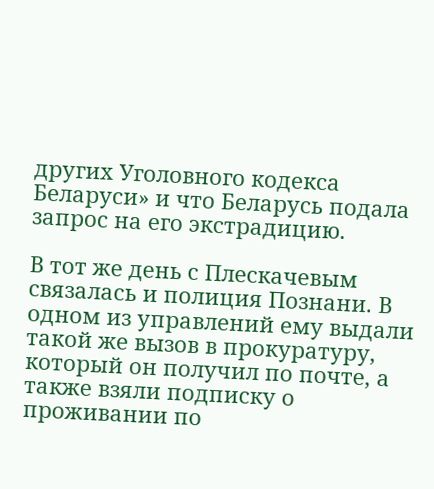других Уголовного кодекса Беларуси» и что Беларусь подала запрос на его экстрадицию.

В тот же день с Плескачевым связалась и полиция Познани. В одном из управлений ему выдали такой же вызов в прокуратуру, который он получил по почте, а также взяли подписку о проживании по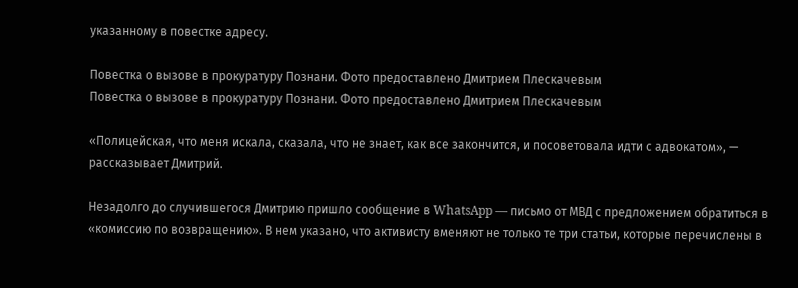указанному в повестке адресу.

Повестка о вызове в прокуратуру Познани. Фото предоставлено Дмитрием Плескачевым
Повестка о вызове в прокуратуру Познани. Фото предоставлено Дмитрием Плескачевым

«Полицейская, что меня искала, сказала, что не знает, как все закончится, и посоветовала идти с адвокатом», — рассказывает Дмитрий.

Незадолго до случившегося Дмитрию пришло сообщение в WhatsApp — письмо от МВД с предложением обратиться в «комиссию по возвращению». В нем указано, что активисту вменяют не только те три статьи, которые перечислены в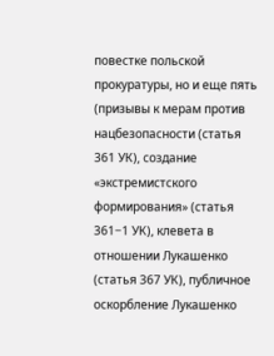повестке польской прокуратуры, но и еще пять (призывы к мерам против нацбезопасности (статья 361 УК), создание «экстремистского формирования» (статья 361−1 УК), клевета в отношении Лукашенко (статья 367 УК), публичное оскорбление Лукашенко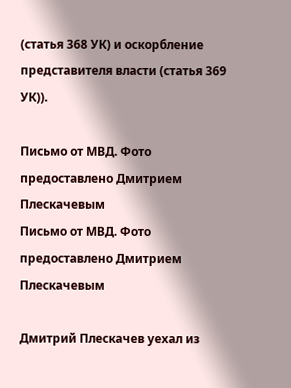(статья 368 УК) и оскорбление представителя власти (статья 369 УК)).

Письмо от МВД. Фото предоставлено Дмитрием Плескачевым
Письмо от МВД. Фото предоставлено Дмитрием Плескачевым

Дмитрий Плескачев уехал из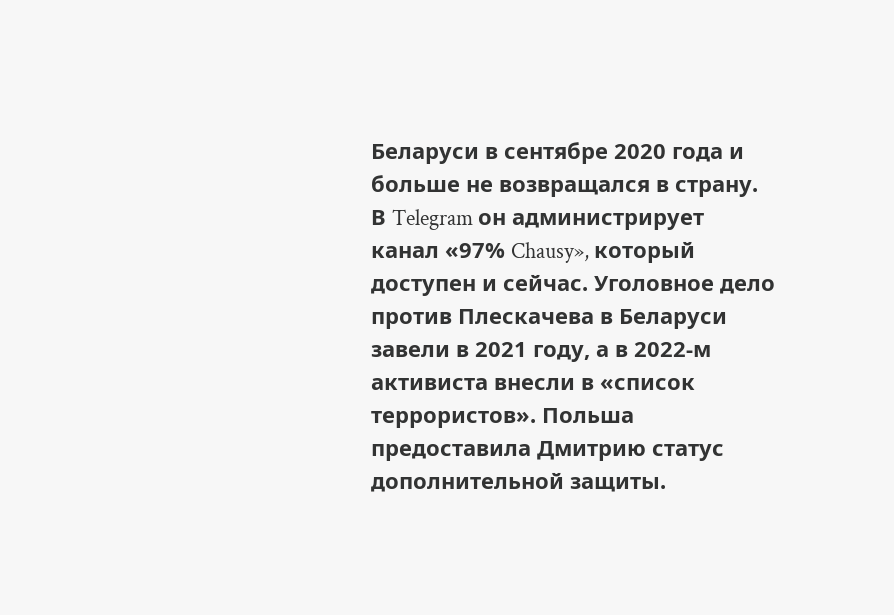Беларуси в сентябре 2020 года и больше не возвращался в страну. В Telegram он администрирует канал «97% Chausy», который доступен и сейчас. Уголовное дело против Плескачева в Беларуси завели в 2021 году, а в 2022-м активиста внесли в «список террористов». Польша предоставила Дмитрию статус дополнительной защиты.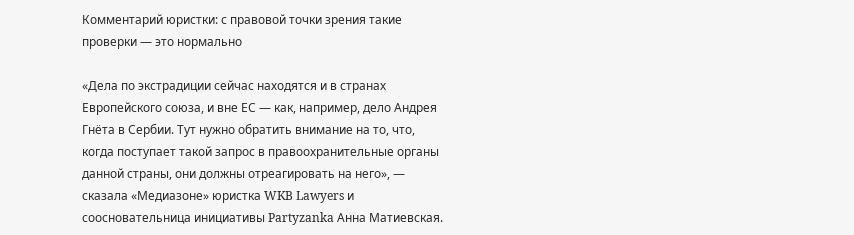Комментарий юристки: с правовой точки зрения такие проверки — это нормально

«Дела по экстрадиции сейчас находятся и в странах Европейского союза, и вне ЕС — как, например, дело Андрея Гнёта в Сербии. Тут нужно обратить внимание на то, что, когда поступает такой запрос в правоохранительные органы данной страны, они должны отреагировать на него», — сказала «Медиазоне» юристка WKB Lawyers и соосновательница инициативы Partyzanka Анна Матиевская.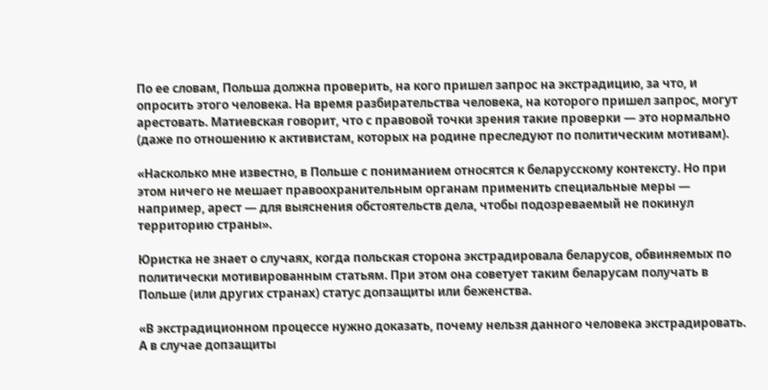По ее словам, Польша должна проверить, на кого пришел запрос на экстрадицию, за что, и опросить этого человека. На время разбирательства человека, на которого пришел запрос, могут арестовать. Матиевская говорит, что с правовой точки зрения такие проверки — это нормально (даже по отношению к активистам, которых на родине преследуют по политическим мотивам).

«Насколько мне известно, в Польше с пониманием относятся к беларусскому контексту. Но при этом ничего не мешает правоохранительным органам применить специальные меры — например, арест — для выяснения обстоятельств дела, чтобы подозреваемый не покинул территорию страны».

Юристка не знает о случаях, когда польская сторона экстрадировала беларусов, обвиняемых по политически мотивированным статьям. При этом она советует таким беларусам получать в Польше (или других странах) статус допзащиты или беженства.

«В экстрадиционном процессе нужно доказать, почему нельзя данного человека экстрадировать. А в случае допзащиты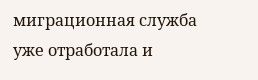миграционная служба уже отработала и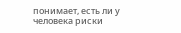понимает, есть ли у человека риски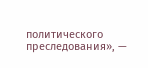политического преследования», —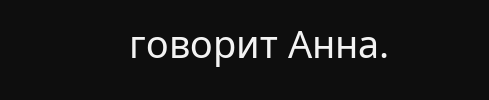говорит Анна.